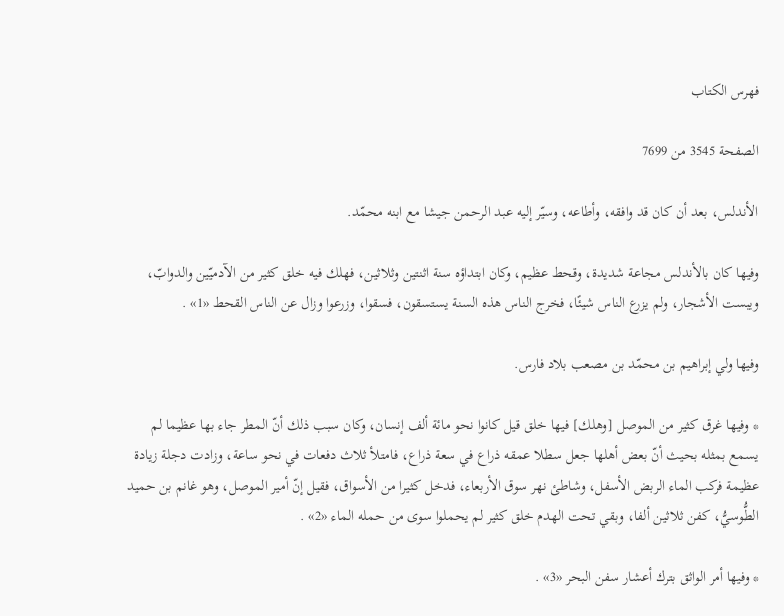فهرس الكتاب

الصفحة 3545 من 7699

الأندلس، بعد أن كان قد وافقه، وأطاعه، وسيّر إليه عبد الرحمن جيشا مع ابنه محمّد.

وفيها كان بالأندلس مجاعة شديدة، وقحط عظيم، وكان ابتداؤه سنة اثنتين وثلاثين، فهلك فيه خلق كثير من الآدميّين والدوابّ، ويبست الأشجار، ولم يزرع الناس شيئًا، فخرج الناس هذه السنة يستسقون، فسقوا، وزرعوا وزال عن الناس القحط «1» .

وفيها ولي إبراهيم بن محمّد بن مصعب بلاد فارس.

* وفيها غرق كثير من الموصل [وهلك] فيها خلق قيل كانوا نحو مائة ألف إنسان، وكان سبب ذلك أنّ المطر جاء بها عظيما لم يسمع بمثله بحيث أنّ بعض أهلها جعل سطلا عمقه ذراع في سعة ذراع، فامتلأ ثلاث دفعات في نحو ساعة، وزادت دجلة زيادة عظيمة فركب الماء الربض الأسفل، وشاطئ نهر سوق الأربعاء، فدخل كثيرا من الأسواق، فقيل إنّ أمير الموصل، وهو غانم بن حميد الطُّوسيُّ، كفن ثلاثين ألفا، وبقي تحت الهدم خلق كثير لم يحملوا سوى من حمله الماء «2» .

* وفيها أمر الواثق بترك أعشار سفن البحر «3» .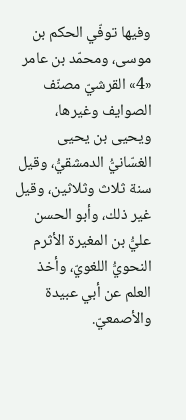وفيها توفّي الحكم بن موسى، ومحمّد بن عامر «4» القرشيّ مصنّف الصوايف وغيرها، ويحيى بن يحيى الغسّانيُّ الدمشقيُّ، وقيل سنة ثلاث وثلاثين، وقيل غير ذلك، وأبو الحسن عليُّ بن المغيرة الأثرم النحويُّ اللغويّ، وأخذ العلم عن أبي عبيدة والأصمعيّ.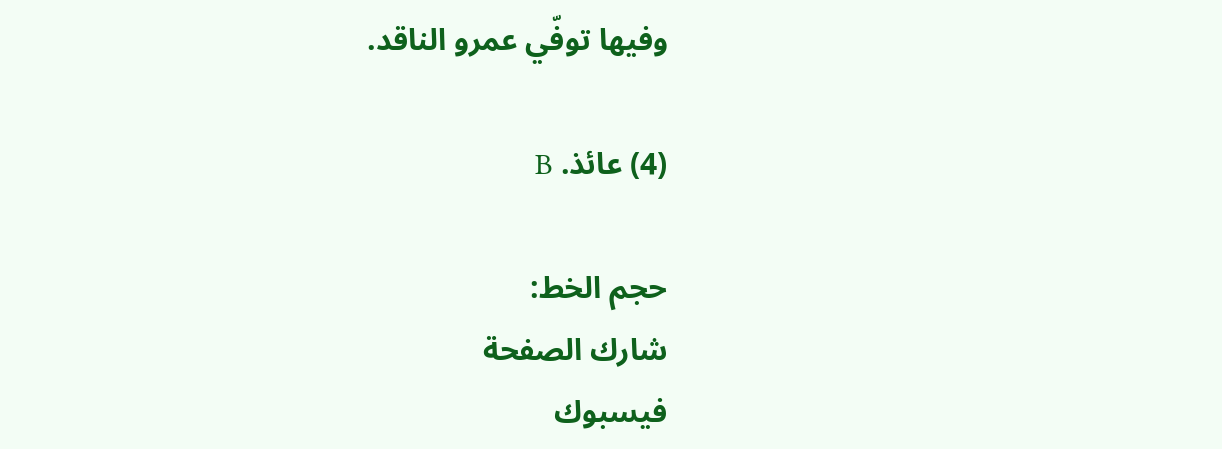وفيها توفّي عمرو الناقد.

(4) عائذ. B

حجم الخط:
شارك الصفحة
فيسبوك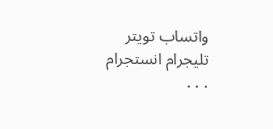واتساب تويتر تليجرام انستجرام
. . .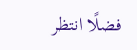فضلًا انتظر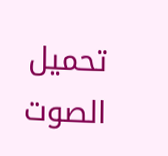تحميل الصوت